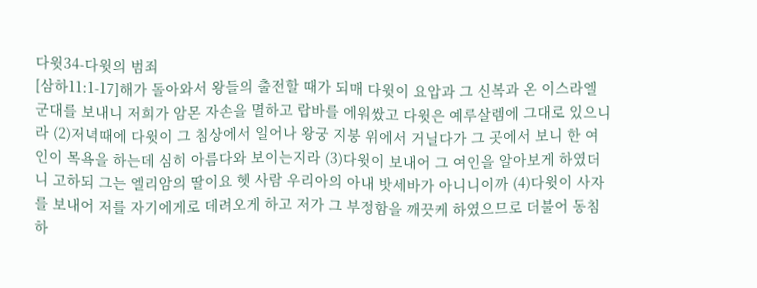다윗34-다윗의 범죄
[삼하11:1-17]해가 돌아와서 왕들의 출전할 때가 되매 다윗이 요압과 그 신복과 온 이스라엘 군대를 보내니 저희가 암몬 자손을 멸하고 랍바를 에워쌌고 다윗은 예루살렘에 그대로 있으니라 (2)저녁때에 다윗이 그 침상에서 일어나 왕궁 지붕 위에서 거닐다가 그 곳에서 보니 한 여인이 목욕을 하는데 심히 아름다와 보이는지라 (3)다윗이 보내어 그 여인을 알아보게 하였더니 고하되 그는 엘리암의 딸이요 헷 사람 우리아의 아내 밧세바가 아니니이까 (4)다윗이 사자를 보내어 저를 자기에게로 데려오게 하고 저가 그 부정함을 깨끗케 하였으므로 더불어 동침하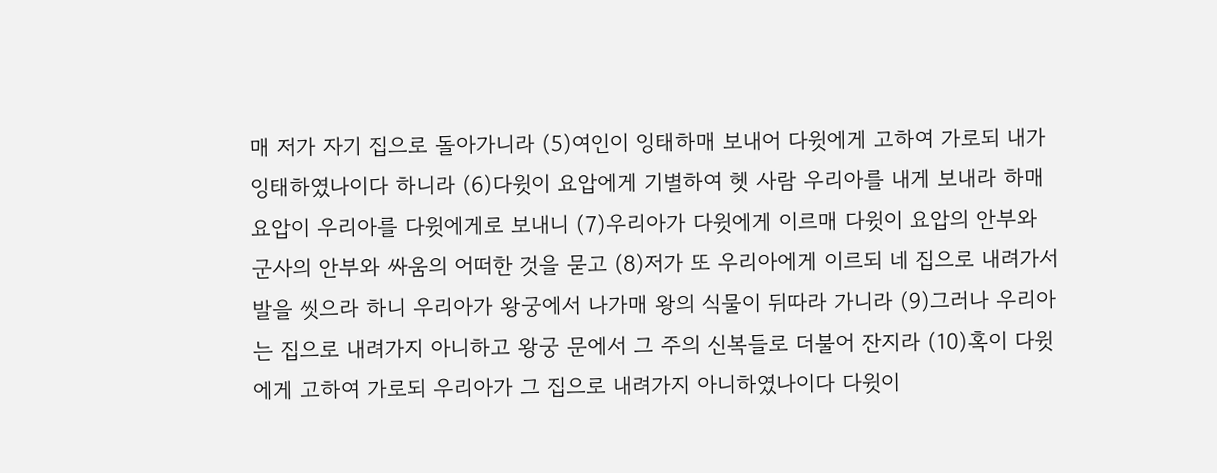매 저가 자기 집으로 돌아가니라 (5)여인이 잉태하매 보내어 다윗에게 고하여 가로되 내가 잉태하였나이다 하니라 (6)다윗이 요압에게 기별하여 헷 사람 우리아를 내게 보내라 하매 요압이 우리아를 다윗에게로 보내니 (7)우리아가 다윗에게 이르매 다윗이 요압의 안부와 군사의 안부와 싸움의 어떠한 것을 묻고 (8)저가 또 우리아에게 이르되 네 집으로 내려가서 발을 씻으라 하니 우리아가 왕궁에서 나가매 왕의 식물이 뒤따라 가니라 (9)그러나 우리아는 집으로 내려가지 아니하고 왕궁 문에서 그 주의 신복들로 더불어 잔지라 (10)혹이 다윗에게 고하여 가로되 우리아가 그 집으로 내려가지 아니하였나이다 다윗이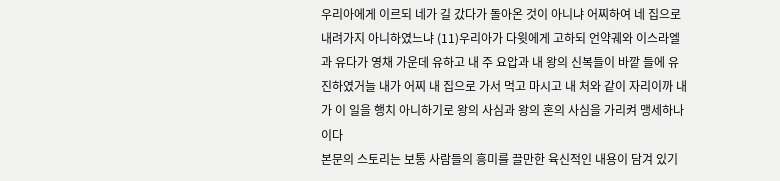우리아에게 이르되 네가 길 갔다가 돌아온 것이 아니냐 어찌하여 네 집으로 내려가지 아니하였느냐 (11)우리아가 다윗에게 고하되 언약궤와 이스라엘과 유다가 영채 가운데 유하고 내 주 요압과 내 왕의 신복들이 바깥 들에 유진하였거늘 내가 어찌 내 집으로 가서 먹고 마시고 내 처와 같이 자리이까 내가 이 일을 행치 아니하기로 왕의 사심과 왕의 혼의 사심을 가리켜 맹세하나이다
본문의 스토리는 보통 사람들의 흥미를 끌만한 육신적인 내용이 담겨 있기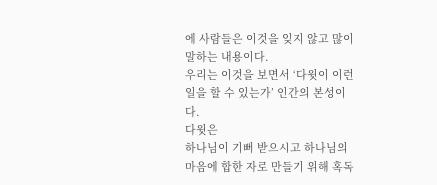에 사람들은 이것을 잊지 않고 많이 말하는 내용이다.
우리는 이것을 보면서 ‘다윗이 이런 일을 할 수 있는가’ 인간의 본성이다.
다윗은
하나님이 기뻐 받으시고 하나님의 마음에 합한 자로 만들기 위해 혹독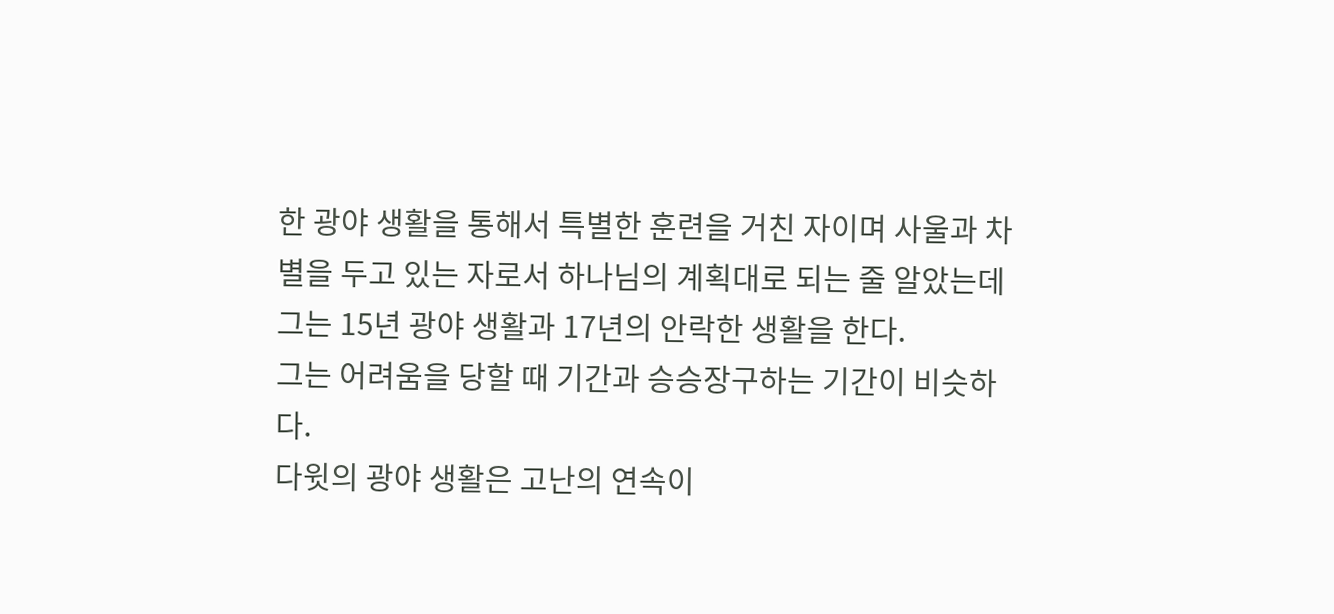한 광야 생활을 통해서 특별한 훈련을 거친 자이며 사울과 차별을 두고 있는 자로서 하나님의 계획대로 되는 줄 알았는데 그는 15년 광야 생활과 17년의 안락한 생활을 한다.
그는 어려움을 당할 때 기간과 승승장구하는 기간이 비슷하다.
다윗의 광야 생활은 고난의 연속이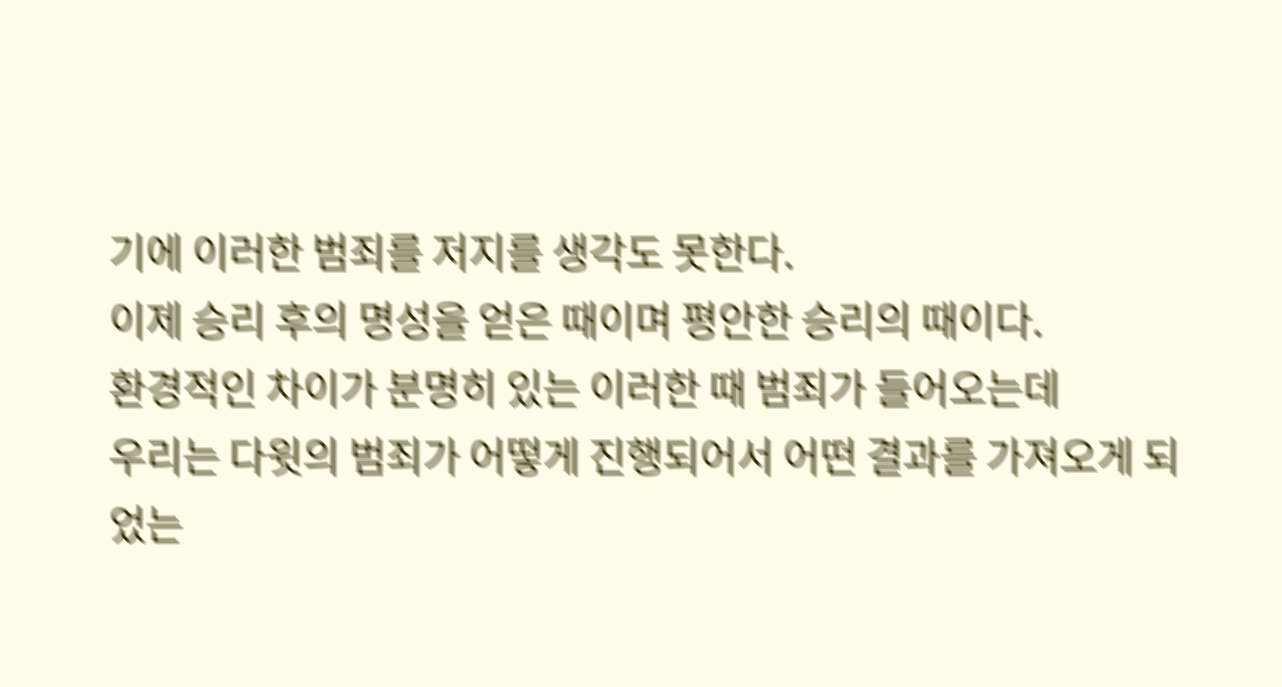기에 이러한 범죄를 저지를 생각도 못한다.
이제 승리 후의 명성을 얻은 때이며 평안한 승리의 때이다.
환경적인 차이가 분명히 있는 이러한 때 범죄가 들어오는데
우리는 다윗의 범죄가 어떻게 진행되어서 어떤 결과를 가져오게 되었는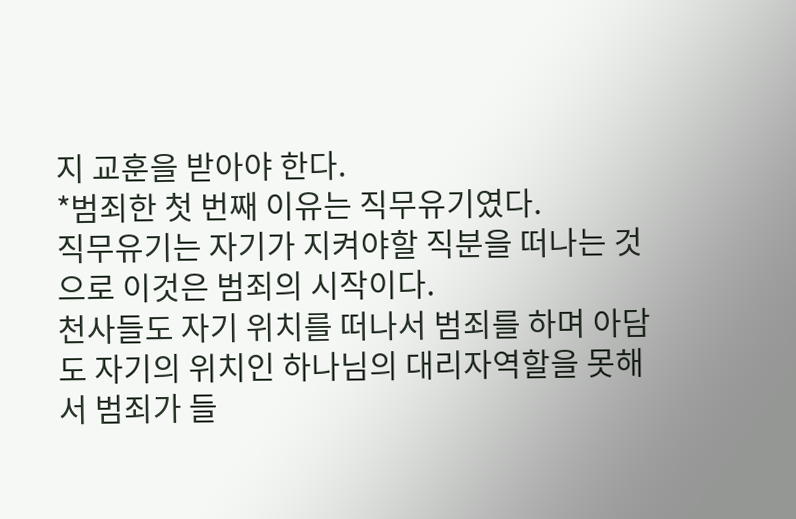지 교훈을 받아야 한다.
*범죄한 첫 번째 이유는 직무유기였다.
직무유기는 자기가 지켜야할 직분을 떠나는 것으로 이것은 범죄의 시작이다.
천사들도 자기 위치를 떠나서 범죄를 하며 아담도 자기의 위치인 하나님의 대리자역할을 못해서 범죄가 들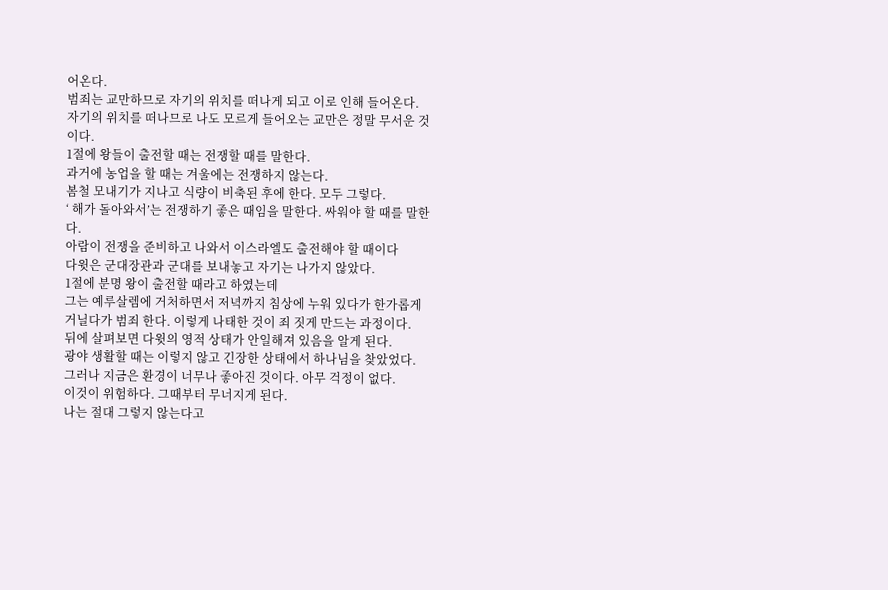어온다.
범죄는 교만하므로 자기의 위치를 떠나게 되고 이로 인해 들어온다.
자기의 위치를 떠나므로 나도 모르게 들어오는 교만은 정말 무서운 것이다.
1절에 왕들이 출전할 때는 전쟁할 때를 말한다.
과거에 농업을 할 때는 겨울에는 전쟁하지 않는다.
봄철 모내기가 지나고 식량이 비축된 후에 한다. 모두 그렇다.
‘ 해가 돌아와서’는 전쟁하기 좋은 때임을 말한다. 싸워야 할 때를 말한다.
아람이 전쟁을 준비하고 나와서 이스라엘도 출전해야 할 때이다
다윗은 군대장관과 군대를 보내놓고 자기는 나가지 않았다.
1절에 분명 왕이 출전할 때라고 하였는데
그는 예루살렘에 거처하면서 저녁까지 침상에 누워 있다가 한가롭게 거닐다가 범죄 한다. 이렇게 나태한 것이 죄 짓게 만드는 과정이다.
뒤에 살펴보면 다윗의 영적 상태가 안일해져 있음을 알게 된다.
광야 생활할 때는 이렇지 않고 긴장한 상태에서 하나님을 찾았었다.
그러나 지금은 환경이 너무나 좋아진 것이다. 아무 걱정이 없다.
이것이 위험하다. 그때부터 무너지게 된다.
나는 절대 그렇지 않는다고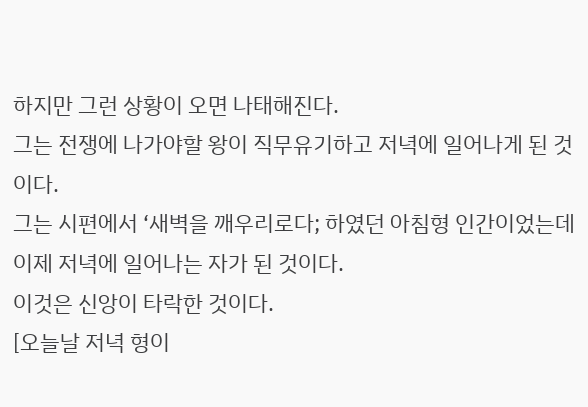하지만 그런 상황이 오면 나태해진다.
그는 전쟁에 나가야할 왕이 직무유기하고 저녁에 일어나게 된 것이다.
그는 시편에서 ‘새벽을 깨우리로다; 하였던 아침형 인간이었는데 이제 저녁에 일어나는 자가 된 것이다.
이것은 신앙이 타락한 것이다.
[오늘날 저녁 형이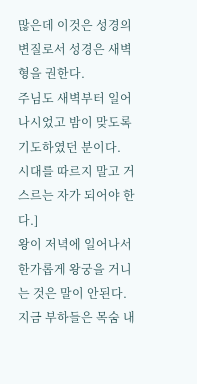많은데 이것은 성경의 변질로서 성경은 새벽 형을 권한다.
주님도 새벽부터 일어나시었고 밤이 맞도록 기도하였던 분이다. 시대를 따르지 말고 거스르는 자가 되어야 한다.]
왕이 저녁에 일어나서 한가롭게 왕궁을 거니는 것은 말이 안된다.
지금 부하들은 목숨 내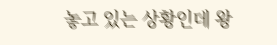놓고 있는 상황인데 왕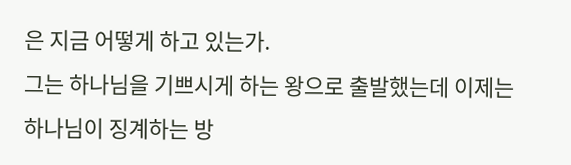은 지금 어떻게 하고 있는가.
그는 하나님을 기쁘시게 하는 왕으로 출발했는데 이제는 하나님이 징계하는 방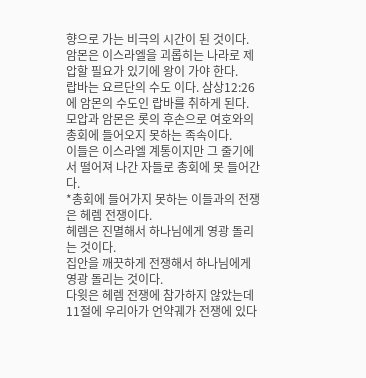향으로 가는 비극의 시간이 된 것이다.
암몬은 이스라엘을 괴롭히는 나라로 제압할 필요가 있기에 왕이 가야 한다.
랍바는 요르단의 수도 이다. 삼상12:26에 암몬의 수도인 랍바를 취하게 된다.
모압과 암몬은 롯의 후손으로 여호와의 총회에 들어오지 못하는 족속이다.
이들은 이스라엘 계통이지만 그 줄기에서 떨어져 나간 자들로 총회에 못 들어간다.
*총회에 들어가지 못하는 이들과의 전쟁은 헤렘 전쟁이다.
헤렘은 진멸해서 하나님에게 영광 돌리는 것이다.
집안을 깨끗하게 전쟁해서 하나님에게 영광 돌리는 것이다.
다윗은 헤렘 전쟁에 참가하지 않았는데 11절에 우리아가 언약궤가 전쟁에 있다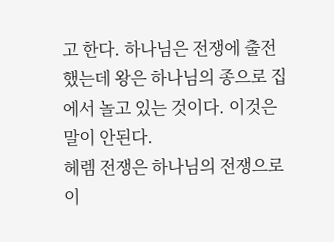고 한다. 하나님은 전쟁에 출전했는데 왕은 하나님의 종으로 집에서 놀고 있는 것이다. 이것은 말이 안된다.
헤렘 전쟁은 하나님의 전쟁으로 이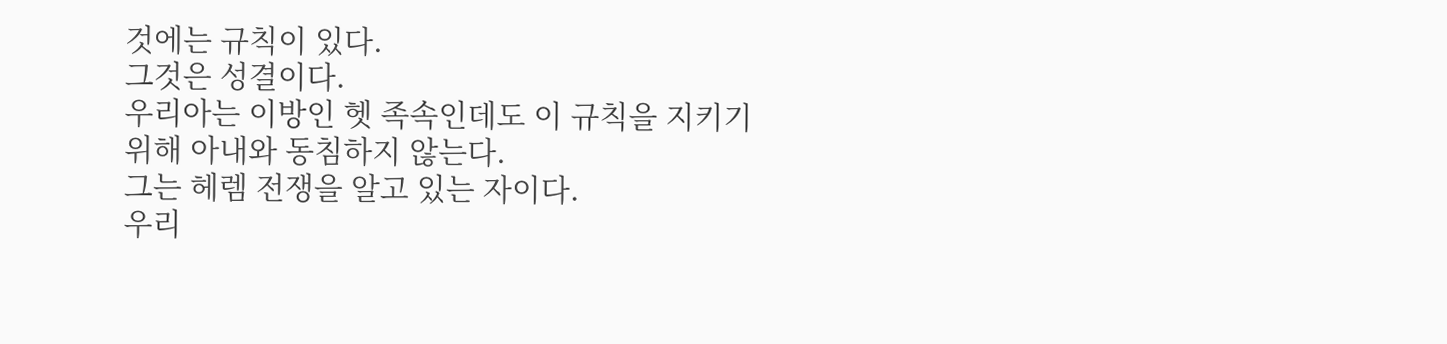것에는 규칙이 있다.
그것은 성결이다.
우리아는 이방인 헷 족속인데도 이 규칙을 지키기 위해 아내와 동침하지 않는다.
그는 헤렘 전쟁을 알고 있는 자이다.
우리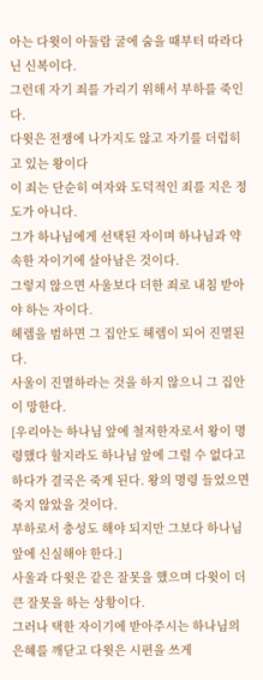아는 다윗이 아둘람 굴에 숨을 때부터 따라다닌 신복이다.
그런데 자기 죄를 가리기 위해서 부하를 죽인다.
다윗은 전쟁에 나가지도 않고 자기를 더럽히고 있는 왕이다
이 죄는 단순히 여자와 도덕적인 죄를 지은 정도가 아니다.
그가 하나님에게 선택된 자이며 하나님과 약속한 자이기에 살아남은 것이다.
그렇지 않으면 사울보다 더한 죄로 내침 받아야 하는 자이다.
헤렘을 범하면 그 집안도 헤렘이 되어 진멸된다.
사울이 진멸하라는 것을 하지 않으니 그 집안이 망한다.
[우리아는 하나님 앞에 철저한자로서 왕이 명령했다 할지라도 하나님 앞에 그럴 수 없다고 하다가 결국은 죽게 된다. 왕의 명령 들었으면 죽지 않았을 것이다.
부하로서 충성도 해야 되지만 그보다 하나님 앞에 신실해야 한다.]
사울과 다윗은 같은 잘못을 했으며 다윗이 더 큰 잘못을 하는 상황이다.
그러나 택한 자이기에 받아주시는 하나님의 은혜를 깨닫고 다윗은 시편을 쓰게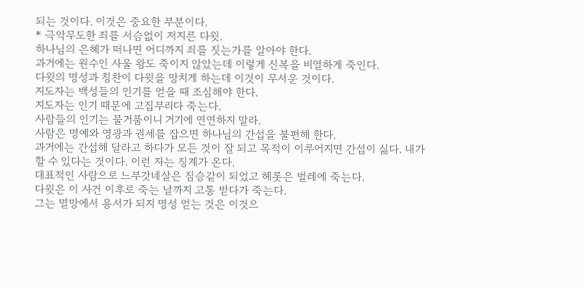되는 것이다. 이것은 중요한 부분이다.
* 극악무도한 죄를 서슴없이 저지른 다윗.
하나님의 은혜가 떠나면 어디까지 죄를 짓는가를 알아야 한다.
과거에는 원수인 사울 왕도 죽이지 않았는데 이렇게 신복을 비열하게 죽인다.
다윗의 명성과 칭찬이 다윗을 망치게 하는데 이것이 무서운 것이다.
지도자는 백성들의 인기를 얻을 때 조심해야 한다.
지도자는 인기 때문에 고집부리다 죽는다.
사람들의 인기는 물거품이니 거기에 연연하지 말라.
사람은 명예와 영광과 권세를 잡으면 하나님의 간섭을 불편해 한다.
과거에는 간섭해 달라고 하다가 모든 것이 잘 되고 목적이 이루어지면 간섭이 싫다. 내가 할 수 있다는 것이다. 이런 자는 징계가 온다.
대표적인 사람으로 느부갓네살은 짐승같이 되었고 헤롯은 벌레에 죽는다.
다윗은 이 사건 이후로 죽는 날까지 고통 받다가 죽는다.
그는 멸망에서 용서가 되지 명성 얻는 것은 이것으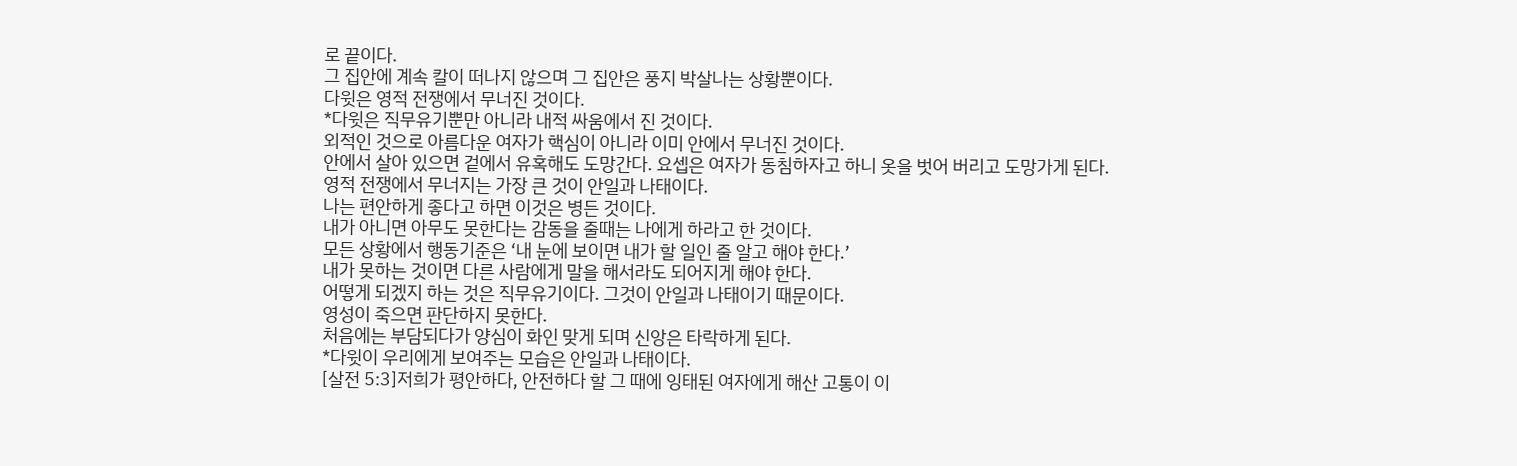로 끝이다.
그 집안에 계속 칼이 떠나지 않으며 그 집안은 풍지 박살나는 상황뿐이다.
다윗은 영적 전쟁에서 무너진 것이다.
*다윗은 직무유기뿐만 아니라 내적 싸움에서 진 것이다.
외적인 것으로 아름다운 여자가 핵심이 아니라 이미 안에서 무너진 것이다.
안에서 살아 있으면 겉에서 유혹해도 도망간다. 요셉은 여자가 동침하자고 하니 옷을 벗어 버리고 도망가게 된다.
영적 전쟁에서 무너지는 가장 큰 것이 안일과 나태이다.
나는 편안하게 좋다고 하면 이것은 병든 것이다.
내가 아니면 아무도 못한다는 감동을 줄때는 나에게 하라고 한 것이다.
모든 상황에서 행동기준은 ‘내 눈에 보이면 내가 할 일인 줄 알고 해야 한다.’
내가 못하는 것이면 다른 사람에게 말을 해서라도 되어지게 해야 한다.
어떻게 되겠지 하는 것은 직무유기이다. 그것이 안일과 나태이기 때문이다.
영성이 죽으면 판단하지 못한다.
처음에는 부담되다가 양심이 화인 맞게 되며 신앙은 타락하게 된다.
*다윗이 우리에게 보여주는 모습은 안일과 나태이다.
[살전 5:3]저희가 평안하다, 안전하다 할 그 때에 잉태된 여자에게 해산 고통이 이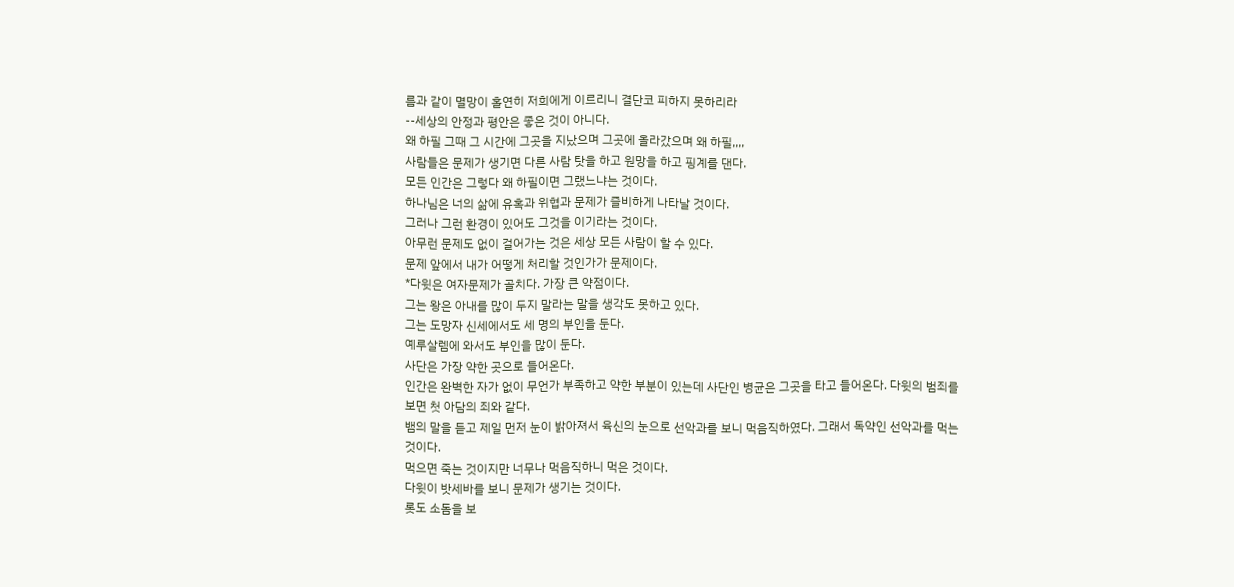름과 같이 멸망이 홀연히 저희에게 이르리니 결단코 피하지 못하리라
--세상의 안정과 평안은 좋은 것이 아니다.
왜 하필 그때 그 시간에 그곳을 지났으며 그곳에 올라갔으며 왜 하필,,,,
사람들은 문제가 생기면 다른 사람 탓을 하고 원망을 하고 핑계를 댄다.
모든 인간은 그렇다 왜 하필이면 그랬느냐는 것이다.
하나님은 너의 삶에 유혹과 위협과 문제가 즐비하게 나타날 것이다.
그러나 그런 환경이 있어도 그것을 이기라는 것이다.
아무런 문제도 없이 걸어가는 것은 세상 모든 사람이 할 수 있다.
문제 앞에서 내가 어떻게 처리할 것인가가 문제이다.
*다윗은 여자문제가 골치다. 가장 큰 약점이다.
그는 왕은 아내를 많이 두지 말라는 말을 생각도 못하고 있다.
그는 도망자 신세에서도 세 명의 부인을 둔다.
예루살렘에 와서도 부인을 많이 둔다.
사단은 가장 약한 곳으로 들어온다.
인간은 완벽한 자가 없이 무언가 부족하고 약한 부분이 있는데 사단인 병균은 그곳을 타고 들어온다. 다윗의 범죄를 보면 첫 아담의 죄와 같다.
뱀의 말을 듣고 제일 먼저 눈이 밝아져서 육신의 눈으로 선악과를 보니 먹음직하였다. 그래서 독약인 선악과를 먹는 것이다.
먹으면 죽는 것이지만 너무나 먹음직하니 먹은 것이다.
다윗이 밧세바를 보니 문제가 생기는 것이다.
롯도 소돔을 보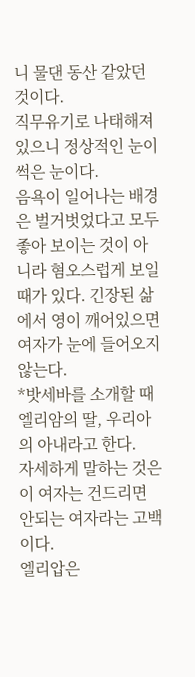니 물댄 동산 같았던 것이다.
직무유기로 나태해져 있으니 정상적인 눈이 썩은 눈이다.
음욕이 일어나는 배경은 벌거벗었다고 모두 좋아 보이는 것이 아니라 혐오스럽게 보일 때가 있다. 긴장된 삶에서 영이 깨어있으면 여자가 눈에 들어오지 않는다.
*밧세바를 소개할 때 엘리암의 딸, 우리아의 아내라고 한다.
자세하게 말하는 것은 이 여자는 건드리면 안되는 여자라는 고백이다.
엘리압은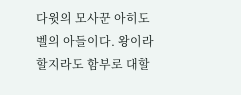다윗의 모사꾼 아히도벨의 아들이다. 왕이라 할지라도 함부로 대할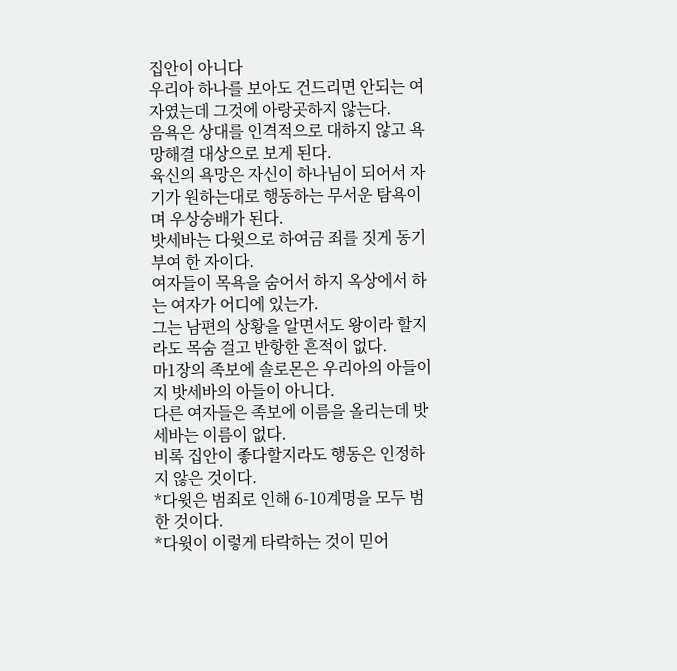집안이 아니다
우리아 하나를 보아도 건드리면 안되는 여자였는데 그것에 아랑곳하지 않는다.
음욕은 상대를 인격적으로 대하지 않고 욕망해결 대상으로 보게 된다.
육신의 욕망은 자신이 하나님이 되어서 자기가 원하는대로 행동하는 무서운 탐욕이며 우상숭배가 된다.
밧세바는 다윗으로 하여금 죄를 짓게 동기부여 한 자이다.
여자들이 목욕을 숨어서 하지 옥상에서 하는 여자가 어디에 있는가.
그는 남편의 상황을 알면서도 왕이라 할지라도 목숨 걸고 반항한 흔적이 없다.
마1장의 족보에 솔로몬은 우리아의 아들이지 밧세바의 아들이 아니다.
다른 여자들은 족보에 이름을 올리는데 밧세바는 이름이 없다.
비록 집안이 좋다할지라도 행동은 인정하지 않은 것이다.
*다윗은 범죄로 인해 6-10계명을 모두 범한 것이다.
*다윗이 이렇게 타락하는 것이 믿어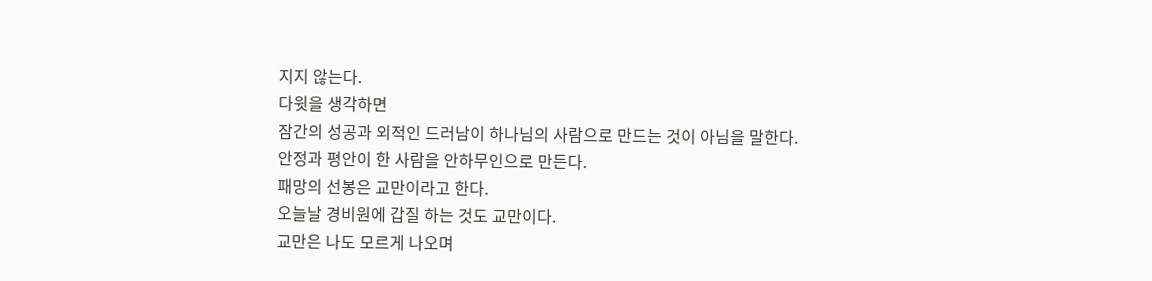지지 않는다.
다윗을 생각하면
잠간의 성공과 외적인 드러남이 하나님의 사람으로 만드는 것이 아님을 말한다.
안정과 평안이 한 사람을 안하무인으로 만든다.
패망의 선봉은 교만이라고 한다.
오늘날 경비원에 갑질 하는 것도 교만이다.
교만은 나도 모르게 나오며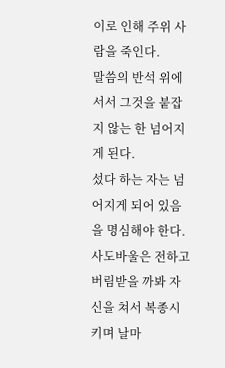이로 인해 주위 사람을 죽인다.
말씀의 반석 위에 서서 그것을 붙잡지 않는 한 넘어지게 된다.
섰다 하는 자는 넘어지게 되어 있음을 명심해야 한다.
사도바울은 전하고 버림받을 까봐 자신을 쳐서 복종시키며 날마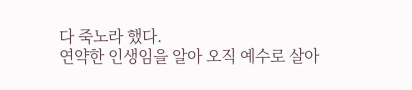다 죽노라 했다.
연약한 인생임을 알아 오직 예수로 살아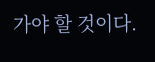가야 할 것이다.